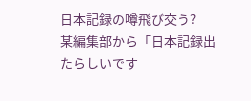日本記録の噂飛び交う?
某編集部から「日本記録出たらしいです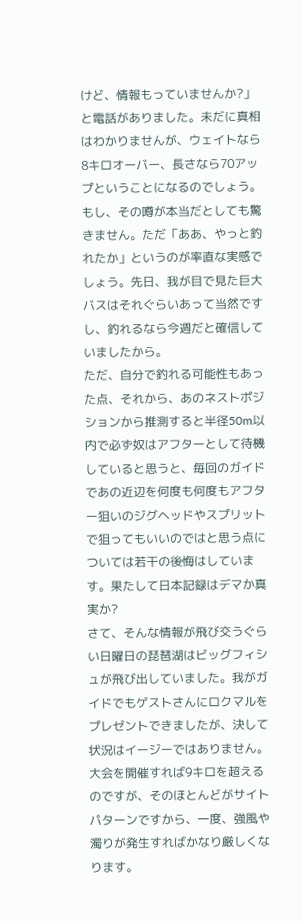けど、情報もっていませんか?」と電話がありました。未だに真相はわかりませんが、ウェイトなら8キロオーバー、長さなら70アップということになるのでしょう。もし、その噂が本当だとしても驚きません。ただ「ああ、やっと釣れたか」というのが率直な実感でしょう。先日、我が目で見た巨大バスはそれぐらいあって当然ですし、釣れるなら今週だと確信していましたから。
ただ、自分で釣れる可能性もあった点、それから、あのネストポジションから推測すると半径50m以内で必ず奴はアフターとして待機していると思うと、毎回のガイドであの近辺を何度も何度もアフター狙いのジグヘッドやスプリットで狙ってもいいのではと思う点については若干の後悔はしています。果たして日本記録はデマか真実か?
さて、そんな情報が飛び交うぐらい日曜日の琵琶湖はビッグフィシュが飛び出していました。我がガイドでもゲストさんにロクマルをプレゼントできましたが、決して状況はイージーではありません。大会を開催すれば9キロを超えるのですが、そのほとんどがサイトパターンですから、一度、強風や濁りが発生すればかなり厳しくなります。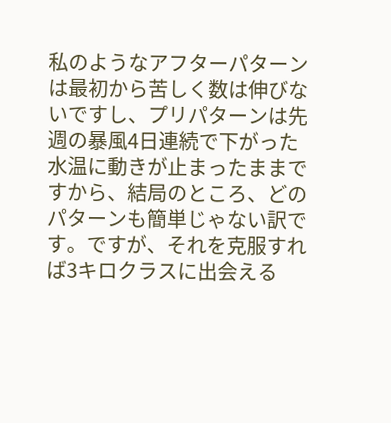私のようなアフターパターンは最初から苦しく数は伸びないですし、プリパターンは先週の暴風4日連続で下がった水温に動きが止まったままですから、結局のところ、どのパターンも簡単じゃない訳です。ですが、それを克服すれば3キロクラスに出会える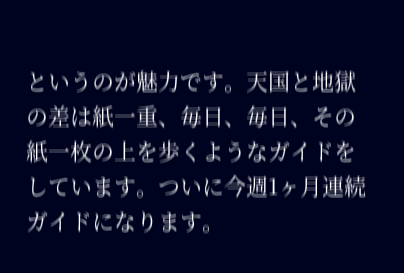というのが魅力です。天国と地獄の差は紙一重、毎日、毎日、その紙一枚の上を歩くようなガイドをしています。ついに今週1ヶ月連続ガイドになります。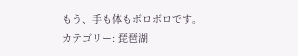もう、手も体もボロボロです。
カテゴリー: 琵琶湖